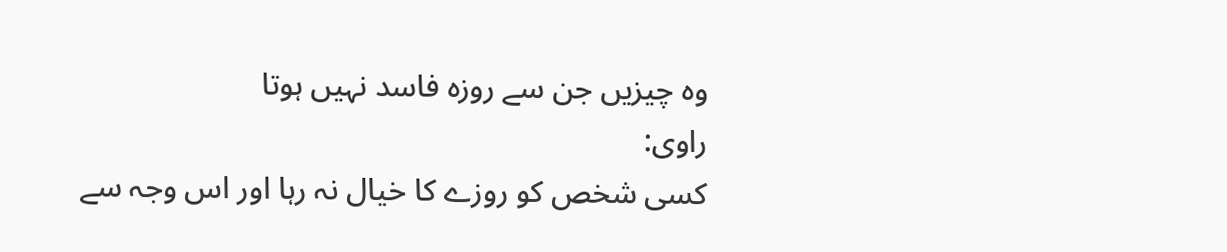وہ چیزیں جن سے روزہ فاسد نہیں ہوتا
راوی:
کسی شخص کو روزے کا خیال نہ رہا اور اس وجہ سے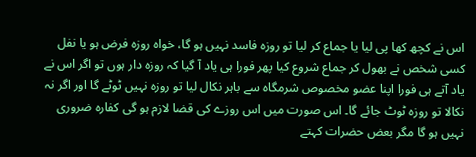اس نے کچھ کھا پی لیا یا جماع کر لیا تو روزہ فاسد نہیں ہو گا، خواہ روزہ فرض ہو یا نفل کسی شخص نے بھول کر جماع شروع کیا پھر فورا ہی یاد آ گیا کہ روزہ دار ہوں تو اگر اس نے یاد آتے ہی فورا اپنا عضو مخصوص شرمگاہ سے باہر نکال لیا تو روزہ نہیں ٹوٹے گا اور اگر نہ نکالا تو روزہ ٹوٹ جائے گا۔ اس صورت میں اس روزے کی قضا لازم ہو گی کفارہ ضروری نہیں ہو گا مگر بعض حضرات کہتے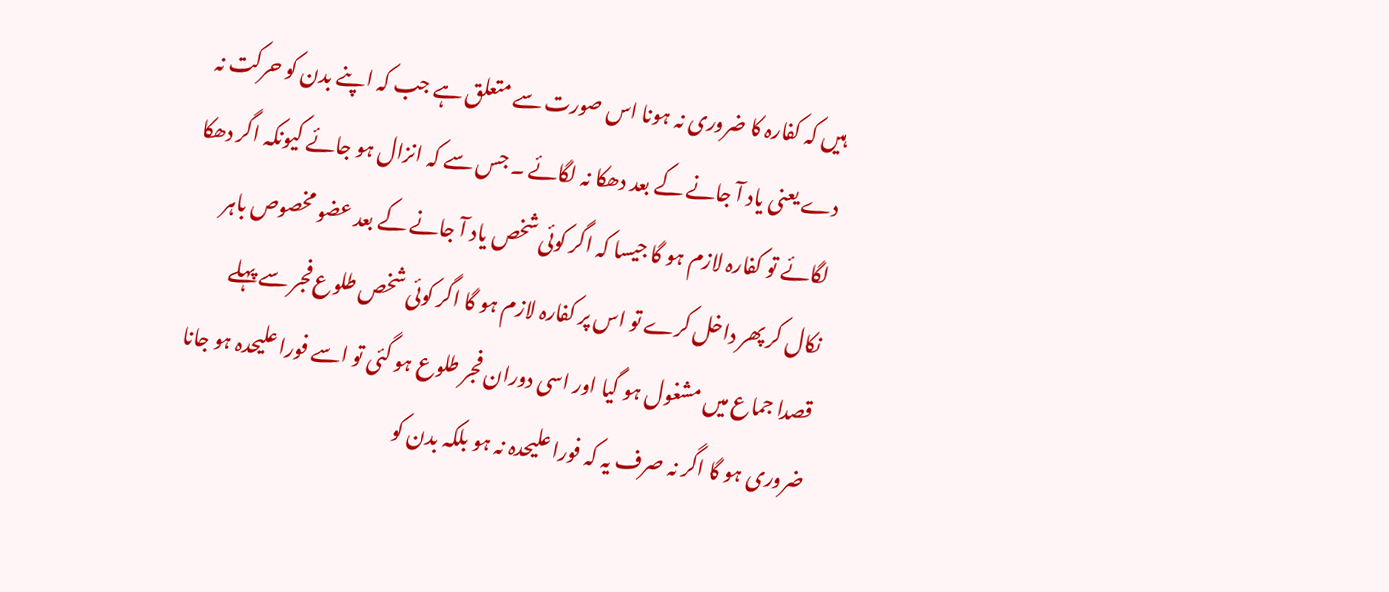ہیں کہ کفارہ کا ضروری نہ ہونا اس صورت سے متعلق ہے جب کہ اپنے بدن کو حرکت نہ دے یعنی یاد آ جانے کے بعد دھکا نہ لگائے ۔ جس سے کہ انزال ہو جائے کیونکہ اگر دھکا لگائے تو کفارہ لازم ہو گا جیسا کہ اگر کوئی شخص یاد آ جانے کے بعد عضو مخصوص باہر نکال کر پھر داخل کرے تو اس پر کفارہ لازم ہو گا اگر کوئی شخص طلوع فجر سے پہلے قصدا جماع میں مشغول ہو گیا اور اسی دوران فجر طلوع ہو گئی تو اسے فورا علیحدہ ہو جانا ضروری ہو گا اگر نہ صرف یہ کہ فورا علیحدہ نہ ہو بلکہ بدن کو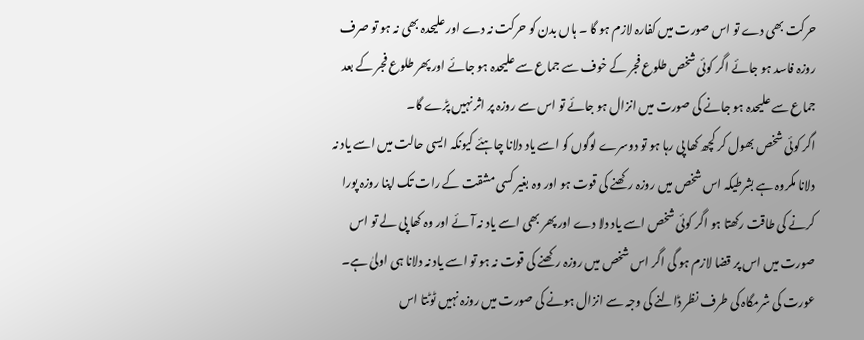حرکت بھی دے تو اس صورت میں کفارہ لازم ہو گا ۔ ہاں بدن کو حرکت نہ دے اور علیحدہ بھی نہ ہو تو صرف روزہ فاسد ہو جائے اگر کوئی شخص طلوع فجر کے خوف سے جماع سے علیحدہ ہو جائے اور پھر طلوع فجر کے بعد جماع سے علیحدہ ہو جانے کی صورت میں انزال ہو جائے تو اس سے روزہ پر اثر نہیں پڑے گا۔
اگر کوئی شخص بھول کر کچھ کھا پی رہا ہو تو دوسرے لوگوں کو اسے یاد دلانا چاہئے کیونکہ ایسی حالت میں اسے یاد نہ دلانا مکروہ ہے بشرطیکہ اس شخص میں روزہ رکھنے کی قوت ہو اور وہ بغیر کسی مشقت کے رات تک اپنا روزہ پورا کرنے کی طاقت رکھتا ہو اگر کوئی شخص اسے یاد دلا دے اور پھر بھی اسے یاد نہ آئے اور وہ کھا پی لے تو اس صورت میں اس پر قضا لازم ہو گی اگر اس شخص میں روزہ رکھنے کی قوت نہ ہو تو اسے یاد نہ دلانا ہی اولیٰ ہے۔
عورت کی شرمگاہ کی طرف نظر ڈالنے کی وجہ سے انزال ہونے کی صورت میں روزہ نہیں ٹوٹتا اس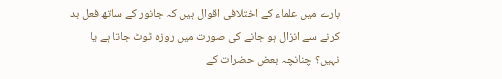بارے میں علماء کے اختلافی اقوال ہیں کہ جانور کے ساتھ فعل بد کرنے سے انزال ہو جانے کی صورت میں روزہ ٹوٹ جاتا ہے یا نہیں؟ چنانچہ بعض حضرات کے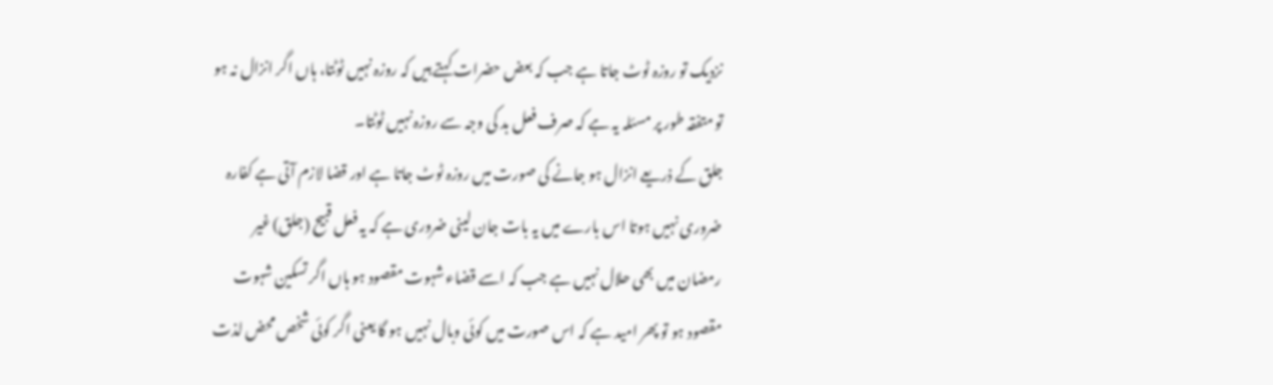نزدیک تو روزہ ٹوٹ جاتا ہے جب کہ بعض حضرات کہتے ہیں کہ روزہ نہیں ٹوٹتا، ہاں اگر انزال نہ ہو تو متفقہ طور پر مسئلہ یہ ہے کہ صرف فعل بد کی وجہ سے روزہ نہیں ٹوٹتا۔
جلق کے ذریعے انزال ہو جانے کی صورت میں روزہ ٹوٹ جاتا ہے اور قضا لازم آتی ہے کفارہ ضروری نہیں ہوتا اس بارے میں یہ بات جان لینی ضروری ہے کہ یہ فعل قبیح (جلق) غیر رمضان میں بھی حلال نہیں ہے جب کہ اسے قضاء شہوت مقصود ہو ہاں اگر تسکین شہوت مقصود ہو تو پھر امید ہے کہ اس صورت میں کوئی وبال نہیں ہو گا یعنی اگر کوئی شخص محض لذت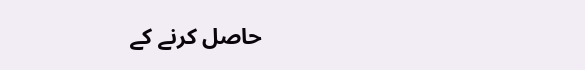حاصل کرنے کے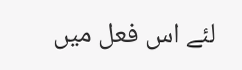لئے اس فعل میں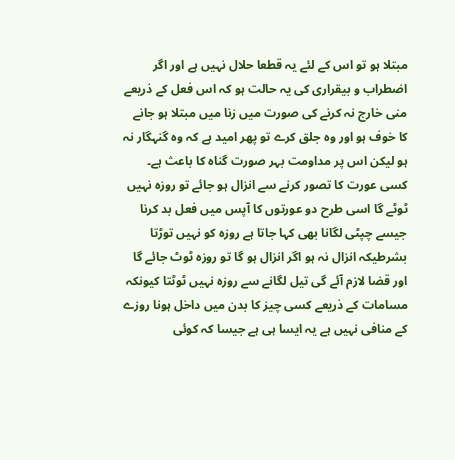مبتلا ہو تو اس کے لئے یہ قطعا حلال نہیں ہے اور اگر اضطراب و بیقراری کی یہ حالت ہو کہ اس فعل کے ذریعے منی خارج نہ کرنے کی صورت میں زنا میں مبتلا ہو جانے کا خوف ہو اور وہ جلق کرے تو پھر امید ہے کہ وہ گنہگار نہ ہو لیکن اس پر مداومت بہر صورت گناہ کا باعث ہے۔
کسی عورت کا تصور کرنے سے انزال ہو جائے تو روزہ نہیں ٹوٹے گا اسی طرح دو عورتوں کا آپس میں فعل بد کرنا جیسے چپٹی لگانا بھی کہا جاتا ہے روزہ کو نہیں توڑتا بشرطیکہ انزال نہ ہو اگر انزال ہو گا تو روزہ ٹوٹ جائے گا اور قضا لازم آئے گی تیل لگانے سے روزہ نہیں ٹوٹتا کیونکہ مسامات کے ذریعے کسی چیز کا بدن میں داخل ہونا روزے کے منافی نہیں ہے یہ ایسا ہی ہے جیسا کہ کوئی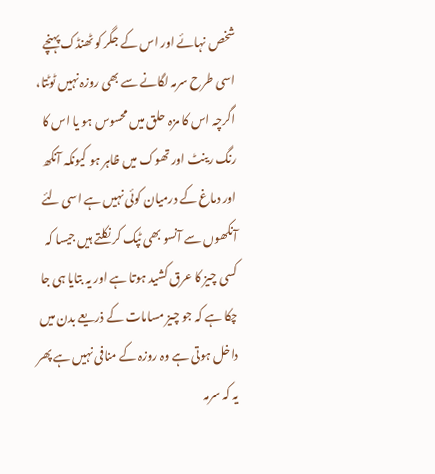شخص نہائے اور اس کے جگر کو ٹھنڈک پہنچے اسی طرح سرمہ لگانے سے بھی روزہ نہیں ٹوٹتا، اگرچہ اس کا مزہ حلق میں محسوس ہو یا اس کا رنگ رینٹ اور تھوک میں ظاہر ہو کیونکہ آنکھ اور دماغ کے درمیان کوئی نہیں ہے اسی لئے آنکھوں سے آنسو بھی ٹپک کر نکلتے ہیں جیسا کہ کسی چیز کا عرق کشید ہوتا ہے اور یہ بتایا ہی جا چکا ہے کہ جو چیز مسامات کے ذریعے بدن میں داخل ہوتی ہے وہ روزہ کے منافی نہیں ہے پھر یہ کہ سرمہ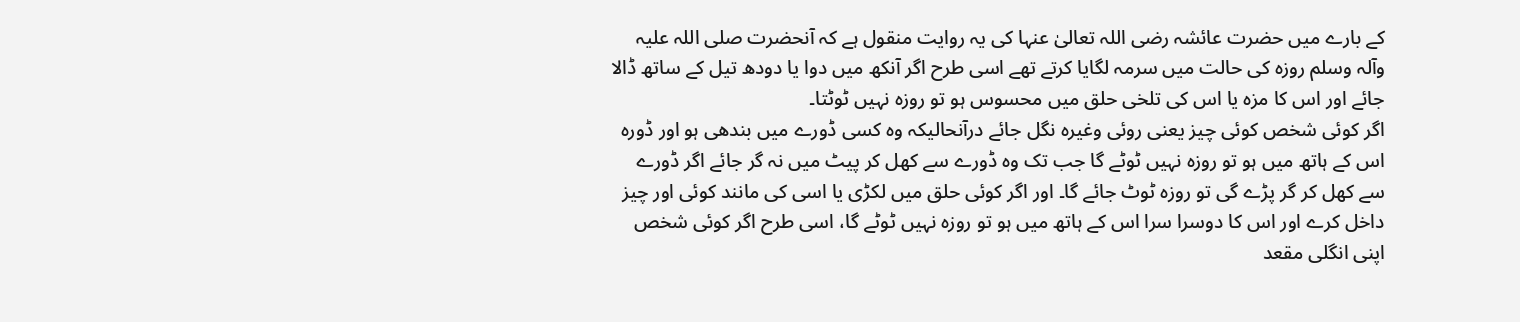کے بارے میں حضرت عائشہ رضی اللہ تعالیٰ عنہا کی یہ روایت منقول ہے کہ آنحضرت صلی اللہ علیہ وآلہ وسلم روزہ کی حالت میں سرمہ لگایا کرتے تھے اسی طرح اگر آنکھ میں دوا یا دودھ تیل کے ساتھ ڈالا جائے اور اس کا مزہ یا اس کی تلخی حلق میں محسوس ہو تو روزہ نہیں ٹوٹتا۔
اگر کوئی شخص کوئی چیز یعنی روئی وغیرہ نگل جائے درآنحالیکہ وہ کسی ڈورے میں بندھی ہو اور ڈورہ اس کے ہاتھ میں ہو تو روزہ نہیں ٹوٹے گا جب تک وہ ڈورے سے کھل کر پیٹ میں نہ گر جائے اگر ڈورے سے کھل کر گر پڑے گی تو روزہ ٹوٹ جائے گا۔ اور اگر کوئی حلق میں لکڑی یا اسی کی مانند کوئی اور چیز داخل کرے اور اس کا دوسرا سرا اس کے ہاتھ میں ہو تو روزہ نہیں ٹوٹے گا، اسی طرح اگر کوئی شخص اپنی انگلی مقعد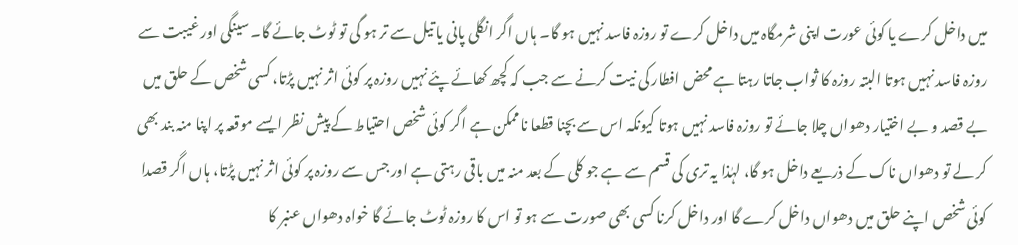میں داخل کرے یا کوئی عورت اپنی شرمگاہ میں داخل کرے تو روزہ فاسد نہیں ہو گا۔ ہاں اگر انگلی پانی یا تیل سے تر ہو گی تو ٹوٹ جائے گا۔ سینگی اور غیبت سے روزہ فاسد نہیں ہوتا البتہ روزہ کا ثواب جاتا رہتا ہے محض افطار کی نیت کرنے سے جب کہ کچھ کھائے پئے نہیں روزہ پر کوئی اثر نہیں پڑتا، کسی شخص کے حلق میں بے قصد و بے اختیار دھواں چلا جائے تو روزہ فاسد نہیں ہوتا کیونکہ اس سے بچنا قطعا ناممکن ہے اگر کوئی شخص احتیاط کے پیش نظر ایسے موقعہ پر اپنا منہ بند بھی کر لے تو دھواں ناک کے ذریعے داخل ہو گا، لہٰذا یہ تری کی قسم سے ہے جو کلی کے بعد منہ میں باقی رہتی ہے اور جس سے روزہ پر کوئی اثر نہیں پڑتا، ہاں اگر قصدا کوئی شخص اپنے حلق میں دھواں داخل کرے گا اور داخل کرنا کسی بھی صورت سے ہو تو اس کا روزہ ٹوٹ جائے گا خواہ دھواں عنبر کا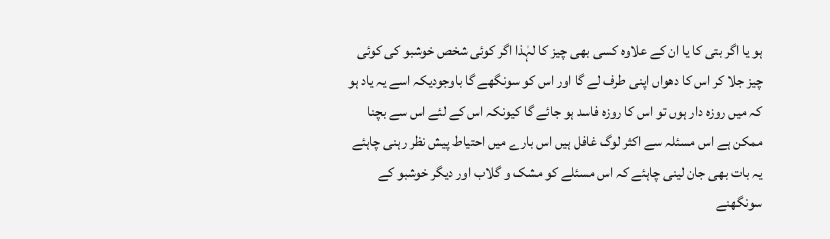ہو یا اگر بتی کا یا ان کے علاوہ کسی بھی چیز کا لہٰذا اگر کوئی شخص خوشبو کی کوئی چیز جلا کر اس کا دھواں اپنی طرف لے گا اور اس کو سونگھے گا باوجودیکہ اسے یہ یاد ہو کہ میں روزہ دار ہوں تو اس کا روزہ فاسد ہو جائے گا کیونکہ اس کے لئے اس سے بچنا ممکن ہے اس مسئلہ سے اکثر لوگ غافل ہیں اس بارے میں احتیاط پیش نظر رہنی چاہئے یہ بات بھی جان لینی چاہئے کہ اس مسئلے کو مشک و گلاب اور دیگر خوشبو کے سونگھنے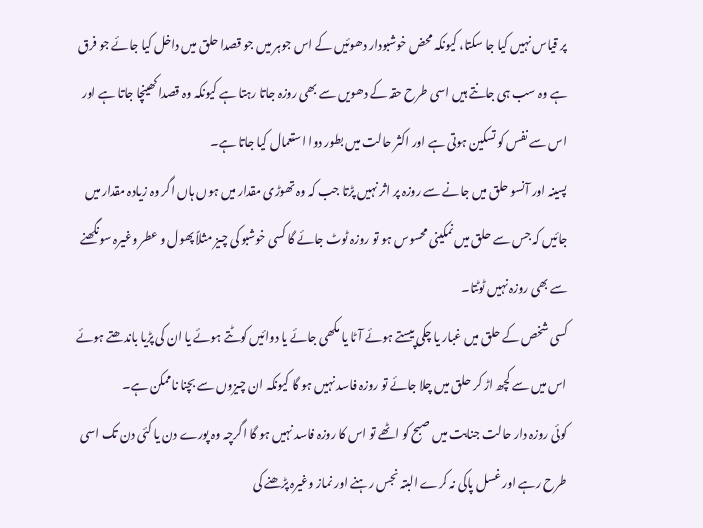پر قیاس نہیں کیا جا سکتا، کیونکہ محض خوشبودار دھوئیں کے اس جوہر میں جو قصدا حلق میں داخل کیا جائے جو فرق ہے وہ سب ہی جانتے ہیں اسی طرح حقہ کے دھویں سے بھی روزہ جاتا رہتا ہے کیونکہ وہ قصدا کھینچا جاتا ہے اور اس سے نفس کو تسکین ہوتی ہے اور اکثر حالت میں بطور دوا استعمال کیا جاتا ہے۔
پسینہ اور آنسو حلق میں جانے سے روزہ پر اثر نہیں پڑتا جب کہ وہ تھوڑی مقدار میں ہوں ہاں اگر وہ زیادہ مقدار میں جائیں کہ جس سے حلق میں نمکینی محسوس ہو تو روزہ ٹوٹ جائے گا کسی خوشبو کی چیز مثلاً پھول و عطر وغیرہ سونگھنے سے بھی روزہ نہیں ٹوٹتا۔
کسی شخص کے حلق میں غبار یا چکی پیستے ہوئے آٹا یا مکھی جائے یا دوائیں کوٹتے ہوئے یا ان کی پڑیا باندھتے ہوئے اس میں سے کچھ اڑ کر حلق میں چلا جائے تو روزہ فاسد نہیں ہو گا کیونکہ ان چیزوں سے بچنا ناممکن ہے۔
کوئی روزہ دار حالت جنابت میں صبح کو اٹھے تو اس کا روزہ فاسد نہیں ہو گا اگرچہ وہ پورے دن یا کئی دن تک اسی طرح رہے اور غسل پاکی نہ کرے البتہ نجس رہنے اور نماز وغیرہ پڑھنے کی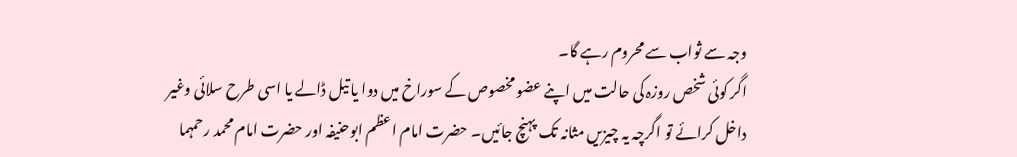وجہ سے ثواب سے محروم رہے گا۔
اگر کوئی شخص روزہ کی حالت میں اپنے عضو مخصوص کے سوراخ میں دوا یا تیل ڈالے یا اسی طرح سلائی وغیر داخل کرائے تو اگرچہ یہ چیزیں مثانہ تک پہنچ جائیں۔ حضرت امام اعظم ابوحنیفہ اور حضرت امام محمد رحمہما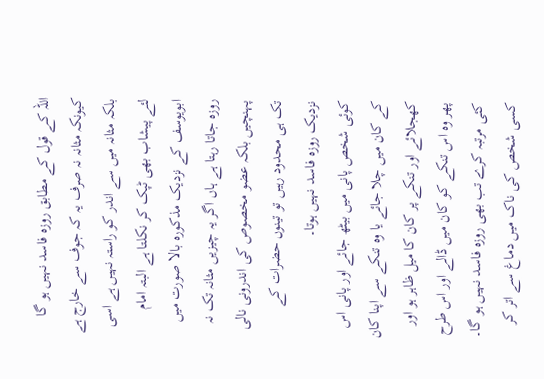اللہ کے قول کے مطابق روزہ فاسد نہیں ہو گا کیونکہ مثانہ نہ صرف یہ کہ جوف سے خارج ہے بلکہ مثانہ میں سے اندر کو راستہ نہیں ہے اسی لئے پیشاب بھی ٹپک کر نکلتا ہے البتہ امام ابویوسف کے نزدیک مذکورہ بالا صورت میں روزہ جاتا رہتا ہے ہاں اگر یہ چیزیں مثانہ تک نہ پہنچیں بلکہ عضو مخصوص کی اندرونی نالی تک ہی محدود رہیں تو تینوں حضرات کے نزدیک روزہ فاسد نہیں ہوتا۔
کوئی شخص پانی میں بیٹھ جائے اور پانی اس کے کان میں چلا جائے یا وہ تنکے سے اپنا کان کھجلائے اور تنکے پر کان کا میل ظاہر ہو اور پھر وہ اس تنکے کو کان میں ڈالے اور اس طرح کئی مرتبہ کرے تب بھی روزہ فاسد نہیں ہو گا۔
کسی شخص کی ناک میں دماغ سے اتر کر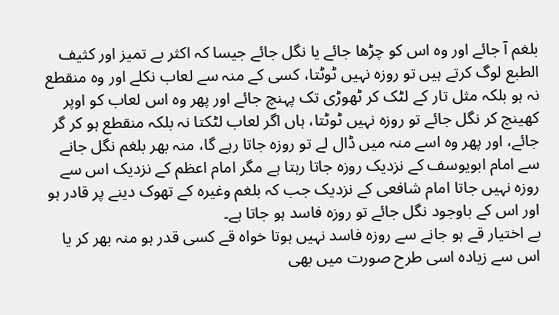بلغم آ جائے اور وہ اس کو چڑھا جائے یا نگل جائے جیسا کہ اکثر بے تمیز اور کثیف الطبع لوگ کرتے ہیں تو روزہ نہیں ٹوٹتا، کسی کے منہ سے لعاب نکلے اور وہ منقطع نہ ہو بلکہ مثل تار کے لٹک کر ٹھوڑی تک پہنچ جائے اور پھر وہ اس لعاب کو اوپر کھینچ کر نگل جائے تو روزہ نہیں ٹوٹتا، ہاں اگر لعاب لٹکتا نہ بلکہ منقطع ہو کر گر جائے، اور پھر وہ اسے منہ میں ڈال لے تو روزہ جاتا رہے گا، منہ بھر بلغم نگل جانے سے امام ابویوسف کے نزدیک روزہ جاتا رہتا ہے مگر امام اعظم کے نزدیک اس سے روزہ نہیں جاتا امام شافعی کے نزدیک جب کہ بلغم وغیرہ کے تھوک دینے پر قادر ہو اور اس کے باوجود نگل جائے تو روزہ فاسد ہو جاتا ہے۔
بے اختیار قے ہو جانے سے روزہ فاسد نہیں ہوتا خواہ قے کسی قدر ہو منہ بھر کر یا اس سے زیادہ اسی طرح صورت میں بھی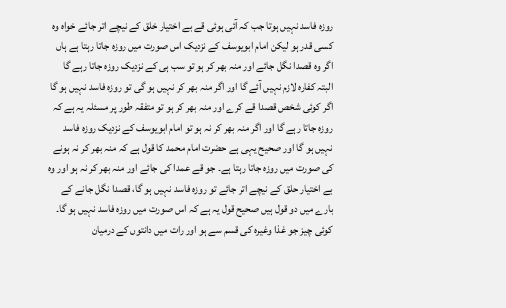روزہ فاسد نہیں ہوتا جب کہ آئی ہوئی قے بے اختیار خلق کے نیچے اتر جائے خواہ وہ کسی قدر ہو لیکن امام ابویوسف کے نزدیک اس صورت میں روزہ جاتا رہتا ہے ہاں اگر وہ قصدا نگل جائے اور منہ بھر کر ہو تو سب ہی کے نزدیک روزہ جاتا رہے گا البتہ کفارہ لازم نہیں آئے گا اور اگر منہ بھر کر نہیں ہو گی تو روزہ فاسد نہیں ہو گا اگر کوئی شخص قصدا قے کرے اور منہ بھر کر ہو تو متفقہ طور پر مسئلہ یہ ہے کہ روزہ جاتا رہے گا اور اگر منہ بھر کر نہ ہو تو امام ابویوسف کے نزدیک روزہ فاسد نہیں ہو گا اور صحیح یہی ہے حضرت امام محمد کا قول ہے کہ منہ بھر کر نہ ہونے کی صورت میں روزہ جاتا رہتا ہے۔ جو قے عمدا کی جائے اور منہ بھر کر نہ ہو اور وہ بے اختیار حلق کے نیچے اتر جائے تو روزہ فاسد نہیں ہو گا، قصدا نگل جانے کے بارے میں دو قول ہیں صحیح قول یہ ہے کہ اس صورت میں روزہ فاسد نہیں ہو گا۔
کوئی چیز جو غذا وغیرہ کی قسم سے ہو اور رات میں دانتوں کے درمیان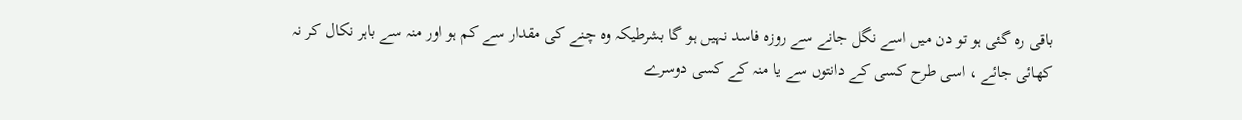باقی رہ گئی ہو تو دن میں اسے نگل جانے سے روزہ فاسد نہیں ہو گا بشرطیکہ وہ چنے کی مقدار سے کم ہو اور منہ سے باہر نکال کر نہ کھائی جائے ، اسی طرح کسی کے دانتوں سے یا منہ کے کسی دوسرے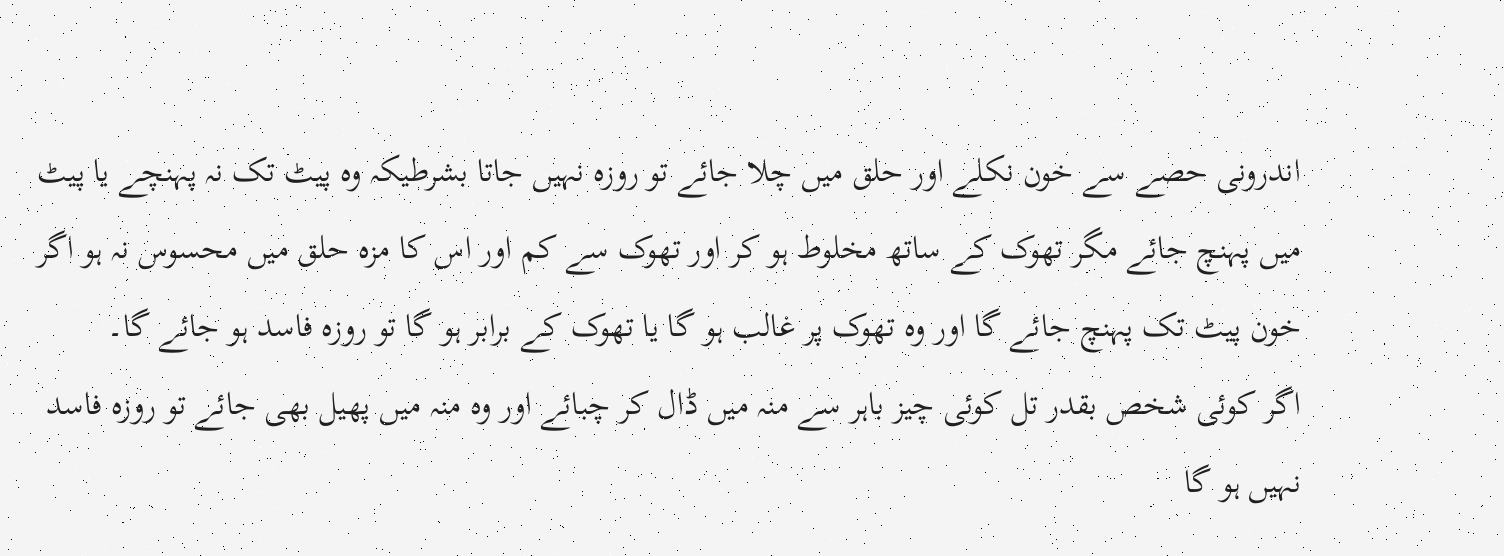اندرونی حصے سے خون نکلے اور حلق میں چلا جائے تو روزہ نہیں جاتا بشرطیکہ وہ پیٹ تک نہ پہنچے یا پیٹ میں پہنچ جائے مگر تھوک کے ساتھ مخلوط ہو کر اور تھوک سے کم اور اس کا مزہ حلق میں محسوس نہ ہو اگر خون پیٹ تک پہنچ جائے گا اور وہ تھوک پر غالب ہو گا یا تھوک کے برابر ہو گا تو روزہ فاسد ہو جائے گا۔
اگر کوئی شخص بقدر تل کوئی چیز باہر سے منہ میں ڈال کر چبائے اور وہ منہ میں پھیل بھی جائے تو روزہ فاسد نہیں ہو گا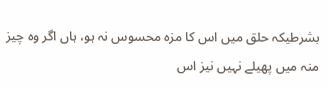بشرطیکہ حلق میں اس کا مزہ محسوس نہ ہو، ہاں اگر وہ چیز منہ میں پھیلے نہیں نیز اس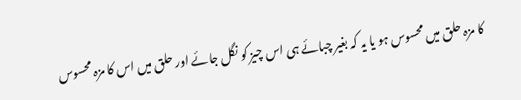کا مزہ حلق میں محسوس ہو یا یہ کہ بغیر چبائے ہی اس چیز کو نگل جائے اور حلق میں اس کا مزہ محسوس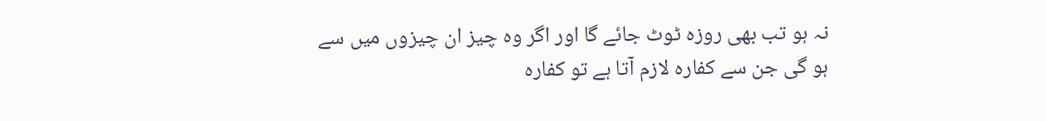نہ ہو تب بھی روزہ ٹوٹ جائے گا اور اگر وہ چیز ان چیزوں میں سے ہو گی جن سے کفارہ لازم آتا ہے تو کفارہ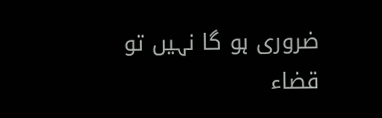ضروری ہو گا نہیں تو قضاء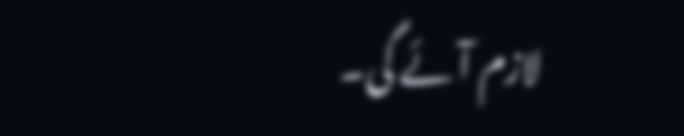لازم آئے گی۔